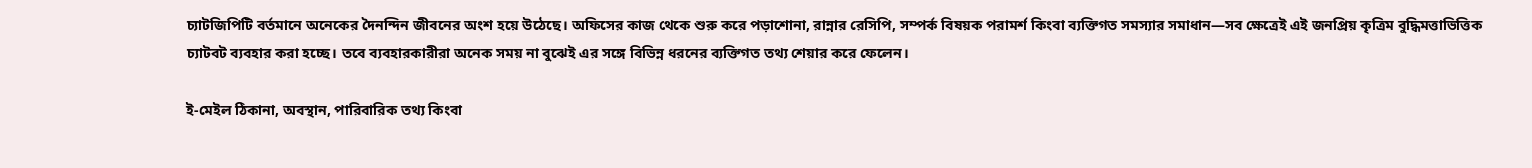চ্যাটজিপিটি বর্তমানে অনেকের দৈনন্দিন জীবনের অংশ হয়ে উঠেছে। অফিসের কাজ থেকে শুরু করে পড়াশোনা, রান্নার রেসিপি, সম্পর্ক বিষয়ক পরামর্শ কিংবা ব্যক্তিগত সমস্যার সমাধান—সব ক্ষেত্রেই এই জনপ্রিয় কৃত্রিম বুদ্ধিমত্তাভিত্তিক চ্যাটবট ব্যবহার করা হচ্ছে। তবে ব্যবহারকারীরা অনেক সময় না বুঝেই এর সঙ্গে বিভিন্ন ধরনের ব্যক্তিগত তথ্য শেয়ার করে ফেলেন।

ই-মেইল ঠিকানা, অবস্থান, পারিবারিক তথ্য কিংবা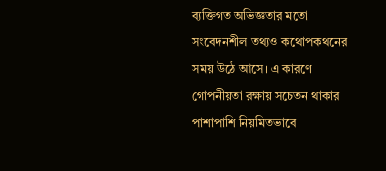ব্যক্তিগত অভিজ্ঞতার মতো সংবেদনশীল তথ্যও কথোপকথনের সময় উঠে আসে। এ কারণে গোপনীয়তা রক্ষায় সচেতন থাকার পাশাপাশি নিয়মিতভাবে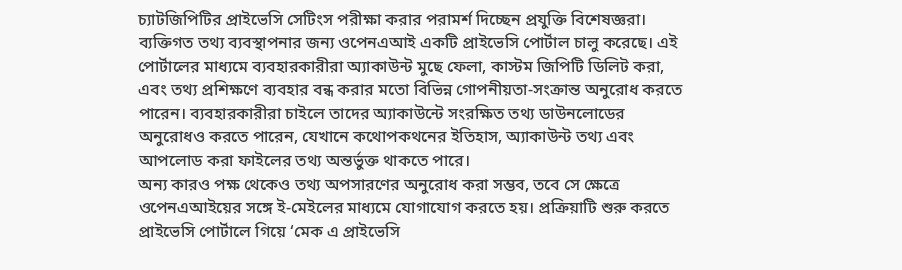চ্যাটজিপিটির প্রাইভেসি সেটিংস পরীক্ষা করার পরামর্শ দিচ্ছেন প্রযুক্তি বিশেষজ্ঞরা।
ব্যক্তিগত তথ্য ব্যবস্থাপনার জন্য ওপেনএআই একটি প্রাইভেসি পোর্টাল চালু করেছে। এই পোর্টালের মাধ্যমে ব্যবহারকারীরা অ্যাকাউন্ট মুছে ফেলা, কাস্টম জিপিটি ডিলিট করা, এবং তথ্য প্রশিক্ষণে ব্যবহার বন্ধ করার মতো বিভিন্ন গোপনীয়তা-সংক্রান্ত অনুরোধ করতে পারেন। ব্যবহারকারীরা চাইলে তাদের অ্যাকাউন্টে সংরক্ষিত তথ্য ডাউনলোডের অনুরোধও করতে পারেন, যেখানে কথোপকথনের ইতিহাস, অ্যাকাউন্ট তথ্য এবং আপলোড করা ফাইলের তথ্য অন্তর্ভুক্ত থাকতে পারে।
অন্য কারও পক্ষ থেকেও তথ্য অপসারণের অনুরোধ করা সম্ভব, তবে সে ক্ষেত্রে ওপেনএআইয়ের সঙ্গে ই-মেইলের মাধ্যমে যোগাযোগ করতে হয়। প্রক্রিয়াটি শুরু করতে প্রাইভেসি পোর্টালে গিয়ে ‘মেক এ প্রাইভেসি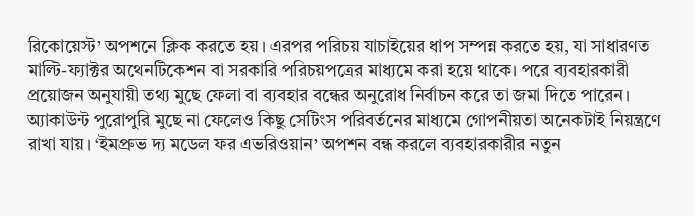রিকোয়েস্ট’ অপশনে ক্লিক করতে হয়। এরপর পরিচয় যাচাইয়ের ধাপ সম্পন্ন করতে হয়, যা সাধারণত মাল্টি-ফ্যাক্টর অথেনটিকেশন বা সরকারি পরিচয়পত্রের মাধ্যমে করা হয়ে থাকে। পরে ব্যবহারকারী প্রয়োজন অনুযায়ী তথ্য মুছে ফেলা বা ব্যবহার বন্ধের অনুরোধ নির্বাচন করে তা জমা দিতে পারেন।
অ্যাকাউন্ট পুরোপুরি মুছে না ফেলেও কিছু সেটিংস পরিবর্তনের মাধ্যমে গোপনীয়তা অনেকটাই নিয়ন্ত্রণে রাখা যায়। ‘ইমপ্রুভ দ্য মডেল ফর এভরিওয়ান’ অপশন বন্ধ করলে ব্যবহারকারীর নতুন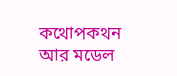কথোপকথন আর মডেল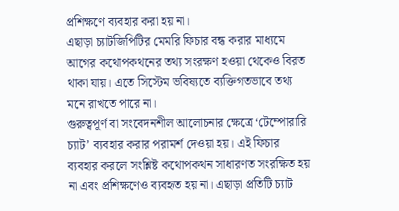প্রশিক্ষণে ব্যবহার করা হয় না।
এছাড়া চ্যাটজিপিটির মেমরি ফিচার বন্ধ করার মাধ্যমে আগের কথোপকথনের তথ্য সংরক্ষণ হওয়া থেকেও বিরত থাকা যায়। এতে সিস্টেম ভবিষ্যতে ব্যক্তিগতভাবে তথ্য মনে রাখতে পারে না।
গুরুত্বপূর্ণ বা সংবেদনশীল আলোচনার ক্ষেত্রে ‘টেম্পোরারি চ্যাট’ ব্যবহার করার পরামর্শ দেওয়া হয়। এই ফিচার ব্যবহার করলে সংশ্লিষ্ট কথোপকথন সাধারণত সংরক্ষিত হয় না এবং প্রশিক্ষণেও ব্যবহৃত হয় না। এছাড়া প্রতিটি চ্যাট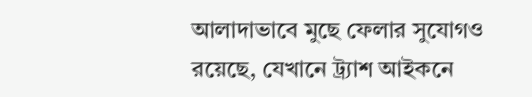আলাদাভাবে মুছে ফেলার সুযোগও রয়েছে, যেখানে ট্র্যাশ আইকনে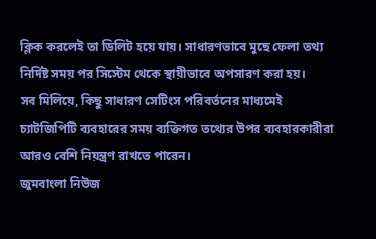ক্লিক করলেই তা ডিলিট হয়ে যায়। সাধারণভাবে মুছে ফেলা তথ্য নির্দিষ্ট সময় পর সিস্টেম থেকে স্থায়ীভাবে অপসারণ করা হয়।
সব মিলিয়ে, কিছু সাধারণ সেটিংস পরিবর্তনের মাধ্যমেই চ্যাটজিপিটি ব্যবহারের সময় ব্যক্তিগত তথ্যের উপর ব্যবহারকারীরা আরও বেশি নিয়ন্ত্রণ রাখতে পারেন।
জুমবাংলা নিউজ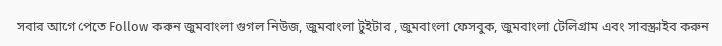সবার আগে পেতে Follow করুন জুমবাংলা গুগল নিউজ, জুমবাংলা টুইটার , জুমবাংলা ফেসবুক, জুমবাংলা টেলিগ্রাম এবং সাবস্ক্রাইব করুন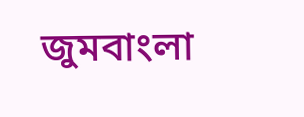জুমবাংলা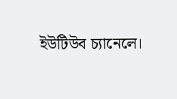ইউটিউব চ্যানেলে।